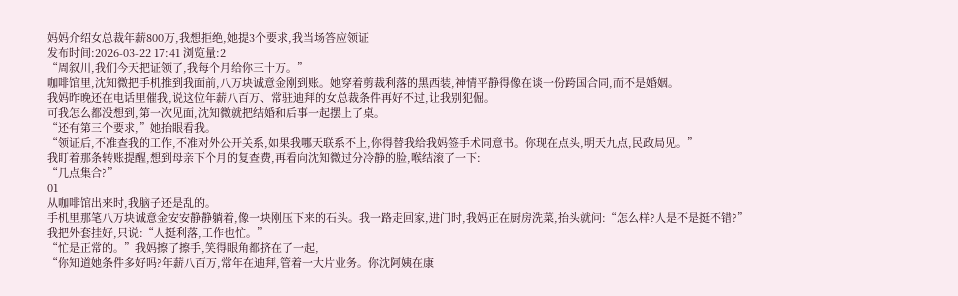妈妈介绍女总裁年薪800万,我想拒绝,她提3个要求,我当场答应领证
发布时间:2026-03-22 17:41 浏览量:2
“周叙川,我们今天把证领了,我每个月给你三十万。”
咖啡馆里,沈知微把手机推到我面前,八万块诚意金刚到账。她穿着剪裁利落的黑西装,神情平静得像在谈一份跨国合同,而不是婚姻。
我妈昨晚还在电话里催我,说这位年薪八百万、常驻迪拜的女总裁条件再好不过,让我别犯倔。
可我怎么都没想到,第一次见面,沈知微就把结婚和后事一起摆上了桌。
“还有第三个要求,”她抬眼看我。
“领证后,不准查我的工作,不准对外公开关系,如果我哪天联系不上,你得替我给我妈签手术同意书。你现在点头,明天九点,民政局见。”
我盯着那条转账提醒,想到母亲下个月的复查费,再看向沈知微过分冷静的脸,喉结滚了一下:
“几点集合?”
01
从咖啡馆出来时,我脑子还是乱的。
手机里那笔八万块诚意金安安静静躺着,像一块刚压下来的石头。我一路走回家,进门时,我妈正在厨房洗菜,抬头就问:“怎么样?人是不是挺不错?”
我把外套挂好,只说:“人挺利落,工作也忙。”
“忙是正常的。”我妈擦了擦手,笑得眼角都挤在了一起,
“你知道她条件多好吗?年薪八百万,常年在迪拜,管着一大片业务。你沈阿姨在康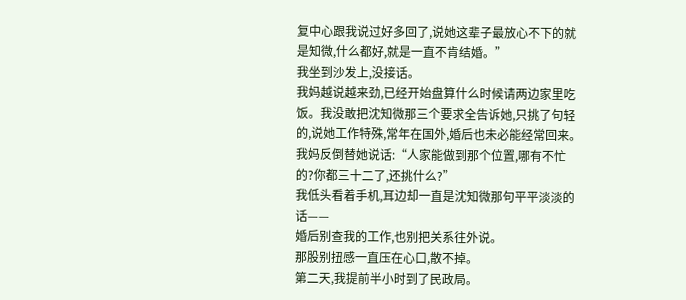复中心跟我说过好多回了,说她这辈子最放心不下的就是知微,什么都好,就是一直不肯结婚。”
我坐到沙发上,没接话。
我妈越说越来劲,已经开始盘算什么时候请两边家里吃饭。我没敢把沈知微那三个要求全告诉她,只挑了句轻的,说她工作特殊,常年在国外,婚后也未必能经常回来。
我妈反倒替她说话:“人家能做到那个位置,哪有不忙的?你都三十二了,还挑什么?”
我低头看着手机,耳边却一直是沈知微那句平平淡淡的话——
婚后别查我的工作,也别把关系往外说。
那股别扭感一直压在心口,散不掉。
第二天,我提前半小时到了民政局。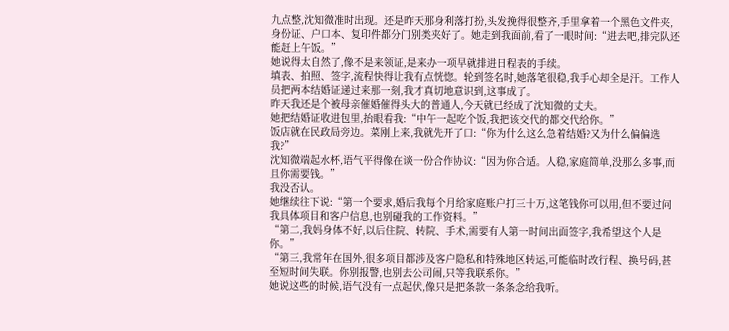九点整,沈知微准时出现。还是昨天那身利落打扮,头发挽得很整齐,手里拿着一个黑色文件夹,身份证、户口本、复印件都分门别类夹好了。她走到我面前,看了一眼时间:“进去吧,排完队还能赶上午饭。”
她说得太自然了,像不是来领证,是来办一项早就排进日程表的手续。
填表、拍照、签字,流程快得让我有点恍惚。轮到签名时,她落笔很稳,我手心却全是汗。工作人员把两本结婚证递过来那一刻,我才真切地意识到,这事成了。
昨天我还是个被母亲催婚催得头大的普通人,今天就已经成了沈知微的丈夫。
她把结婚证收进包里,抬眼看我:“中午一起吃个饭,我把该交代的都交代给你。”
饭店就在民政局旁边。菜刚上来,我就先开了口:“你为什么这么急着结婚?又为什么偏偏选我?”
沈知微端起水杯,语气平得像在谈一份合作协议:“因为你合适。人稳,家庭简单,没那么多事,而且你需要钱。”
我没否认。
她继续往下说:“第一个要求,婚后我每个月给家庭账户打三十万,这笔钱你可以用,但不要过问我具体项目和客户信息,也别碰我的工作资料。”
“第二,我妈身体不好,以后住院、转院、手术,需要有人第一时间出面签字,我希望这个人是你。”
“第三,我常年在国外,很多项目都涉及客户隐私和特殊地区转运,可能临时改行程、换号码,甚至短时间失联。你别报警,也别去公司闹,只等我联系你。”
她说这些的时候,语气没有一点起伏,像只是把条款一条条念给我听。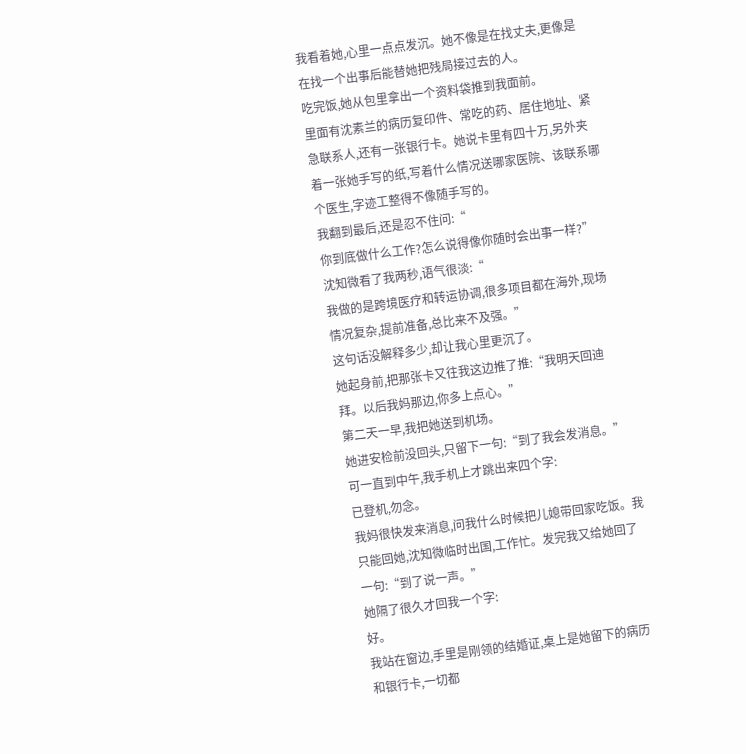我看着她,心里一点点发沉。她不像是在找丈夫,更像是在找一个出事后能替她把残局接过去的人。
吃完饭,她从包里拿出一个资料袋推到我面前。
里面有沈素兰的病历复印件、常吃的药、居住地址、紧急联系人,还有一张银行卡。她说卡里有四十万,另外夹着一张她手写的纸,写着什么情况送哪家医院、该联系哪个医生,字迹工整得不像随手写的。
我翻到最后,还是忍不住问:“
你到底做什么工作?怎么说得像你随时会出事一样?”
沈知微看了我两秒,语气很淡:“
我做的是跨境医疗和转运协调,很多项目都在海外,现场情况复杂,提前准备,总比来不及强。”
这句话没解释多少,却让我心里更沉了。
她起身前,把那张卡又往我这边推了推:“我明天回迪拜。以后我妈那边,你多上点心。”
第二天一早,我把她送到机场。
她进安检前没回头,只留下一句:“到了我会发消息。”可一直到中午,我手机上才跳出来四个字:
已登机,勿念。
我妈很快发来消息,问我什么时候把儿媳带回家吃饭。我只能回她,沈知微临时出国,工作忙。发完我又给她回了一句:“到了说一声。”
她隔了很久才回我一个字:
好。
我站在窗边,手里是刚领的结婚证,桌上是她留下的病历和银行卡,一切都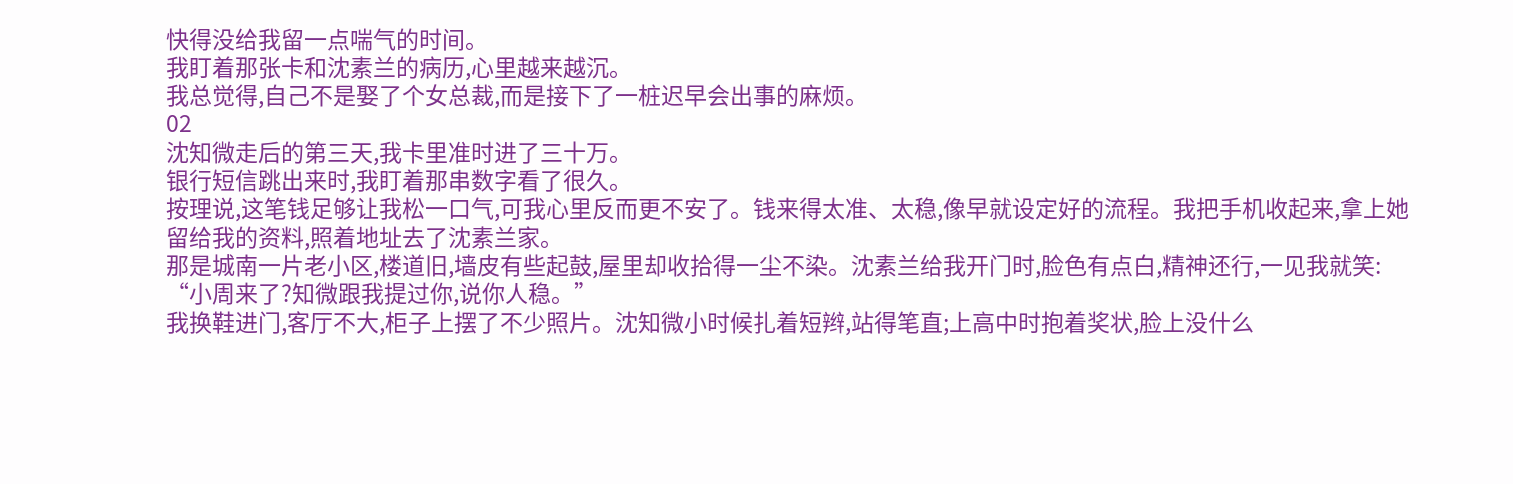快得没给我留一点喘气的时间。
我盯着那张卡和沈素兰的病历,心里越来越沉。
我总觉得,自己不是娶了个女总裁,而是接下了一桩迟早会出事的麻烦。
02
沈知微走后的第三天,我卡里准时进了三十万。
银行短信跳出来时,我盯着那串数字看了很久。
按理说,这笔钱足够让我松一口气,可我心里反而更不安了。钱来得太准、太稳,像早就设定好的流程。我把手机收起来,拿上她留给我的资料,照着地址去了沈素兰家。
那是城南一片老小区,楼道旧,墙皮有些起鼓,屋里却收拾得一尘不染。沈素兰给我开门时,脸色有点白,精神还行,一见我就笑:
“小周来了?知微跟我提过你,说你人稳。”
我换鞋进门,客厅不大,柜子上摆了不少照片。沈知微小时候扎着短辫,站得笔直;上高中时抱着奖状,脸上没什么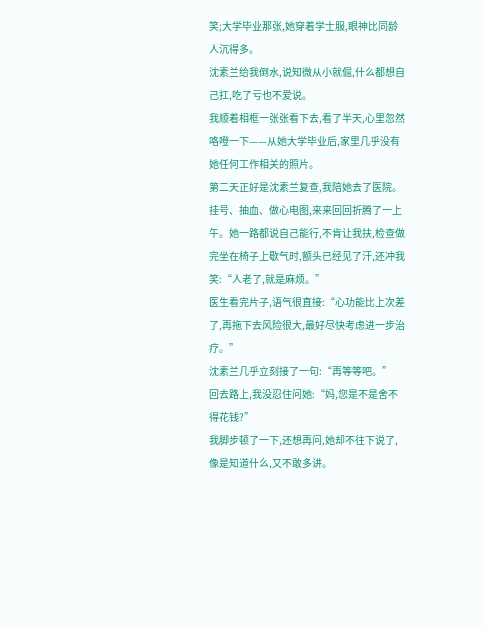笑;大学毕业那张,她穿着学士服,眼神比同龄人沉得多。
沈素兰给我倒水,说知微从小就倔,什么都想自己扛,吃了亏也不爱说。
我顺着相框一张张看下去,看了半天,心里忽然咯噔一下——从她大学毕业后,家里几乎没有她任何工作相关的照片。
第二天正好是沈素兰复查,我陪她去了医院。
挂号、抽血、做心电图,来来回回折腾了一上午。她一路都说自己能行,不肯让我扶,检查做完坐在椅子上歇气时,额头已经见了汗,还冲我笑:“人老了,就是麻烦。”
医生看完片子,语气很直接:“心功能比上次差了,再拖下去风险很大,最好尽快考虑进一步治疗。”
沈素兰几乎立刻接了一句:“再等等吧。”
回去路上,我没忍住问她:“妈,您是不是舍不得花钱?”
我脚步顿了一下,还想再问,她却不往下说了,像是知道什么,又不敢多讲。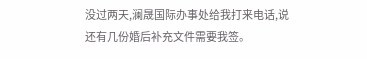没过两天,澜晟国际办事处给我打来电话,说还有几份婚后补充文件需要我签。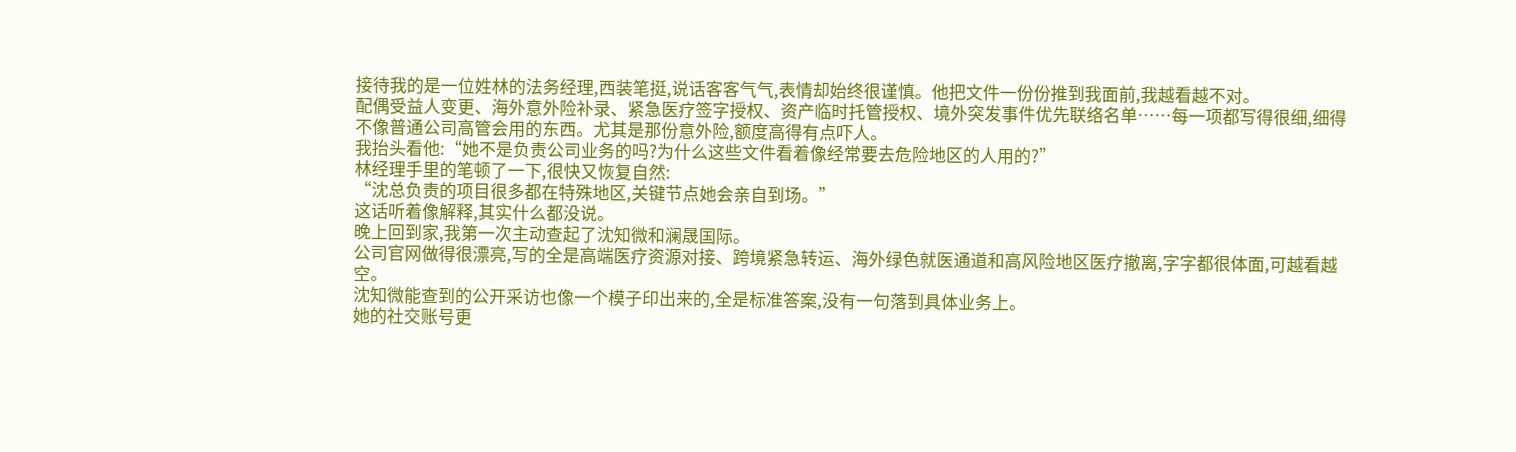接待我的是一位姓林的法务经理,西装笔挺,说话客客气气,表情却始终很谨慎。他把文件一份份推到我面前,我越看越不对。
配偶受益人变更、海外意外险补录、紧急医疗签字授权、资产临时托管授权、境外突发事件优先联络名单……每一项都写得很细,细得不像普通公司高管会用的东西。尤其是那份意外险,额度高得有点吓人。
我抬头看他:“她不是负责公司业务的吗?为什么这些文件看着像经常要去危险地区的人用的?”
林经理手里的笔顿了一下,很快又恢复自然:
“沈总负责的项目很多都在特殊地区,关键节点她会亲自到场。”
这话听着像解释,其实什么都没说。
晚上回到家,我第一次主动查起了沈知微和澜晟国际。
公司官网做得很漂亮,写的全是高端医疗资源对接、跨境紧急转运、海外绿色就医通道和高风险地区医疗撤离,字字都很体面,可越看越空。
沈知微能查到的公开采访也像一个模子印出来的,全是标准答案,没有一句落到具体业务上。
她的社交账号更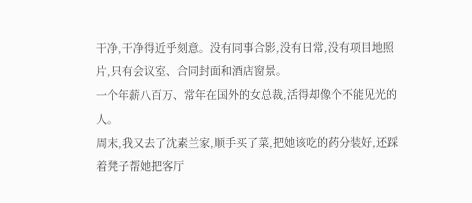干净,干净得近乎刻意。没有同事合影,没有日常,没有项目地照片,只有会议室、合同封面和酒店窗景。
一个年薪八百万、常年在国外的女总裁,活得却像个不能见光的人。
周末,我又去了沈素兰家,顺手买了菜,把她该吃的药分装好,还踩着凳子帮她把客厅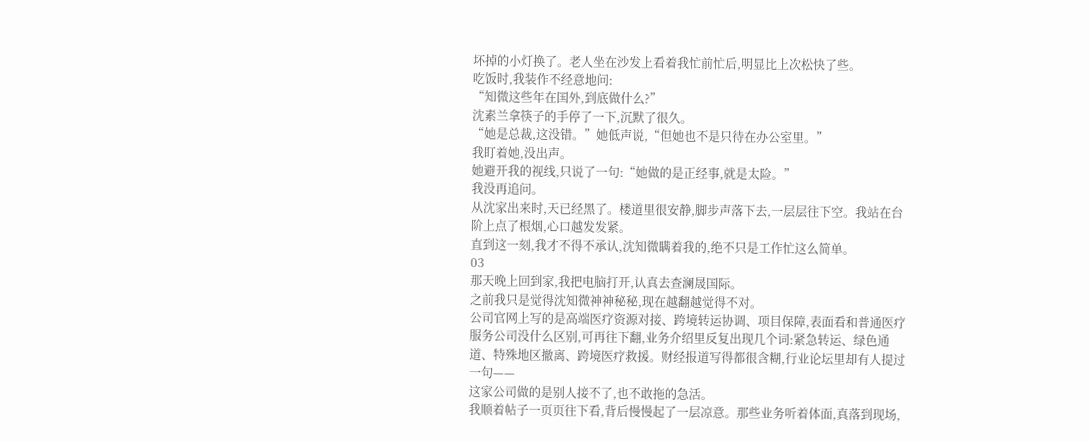坏掉的小灯换了。老人坐在沙发上看着我忙前忙后,明显比上次松快了些。
吃饭时,我装作不经意地问:
“知微这些年在国外,到底做什么?”
沈素兰拿筷子的手停了一下,沉默了很久。
“她是总裁,这没错。”她低声说,“但她也不是只待在办公室里。”
我盯着她,没出声。
她避开我的视线,只说了一句:“她做的是正经事,就是太险。”
我没再追问。
从沈家出来时,天已经黑了。楼道里很安静,脚步声落下去,一层层往下空。我站在台阶上点了根烟,心口越发发紧。
直到这一刻,我才不得不承认,沈知微瞒着我的,绝不只是工作忙这么简单。
03
那天晚上回到家,我把电脑打开,认真去查澜晟国际。
之前我只是觉得沈知微神神秘秘,现在越翻越觉得不对。
公司官网上写的是高端医疗资源对接、跨境转运协调、项目保障,表面看和普通医疗服务公司没什么区别,可再往下翻,业务介绍里反复出现几个词:紧急转运、绿色通道、特殊地区撤离、跨境医疗救援。财经报道写得都很含糊,行业论坛里却有人提过一句——
这家公司做的是别人接不了,也不敢拖的急活。
我顺着帖子一页页往下看,背后慢慢起了一层凉意。那些业务听着体面,真落到现场,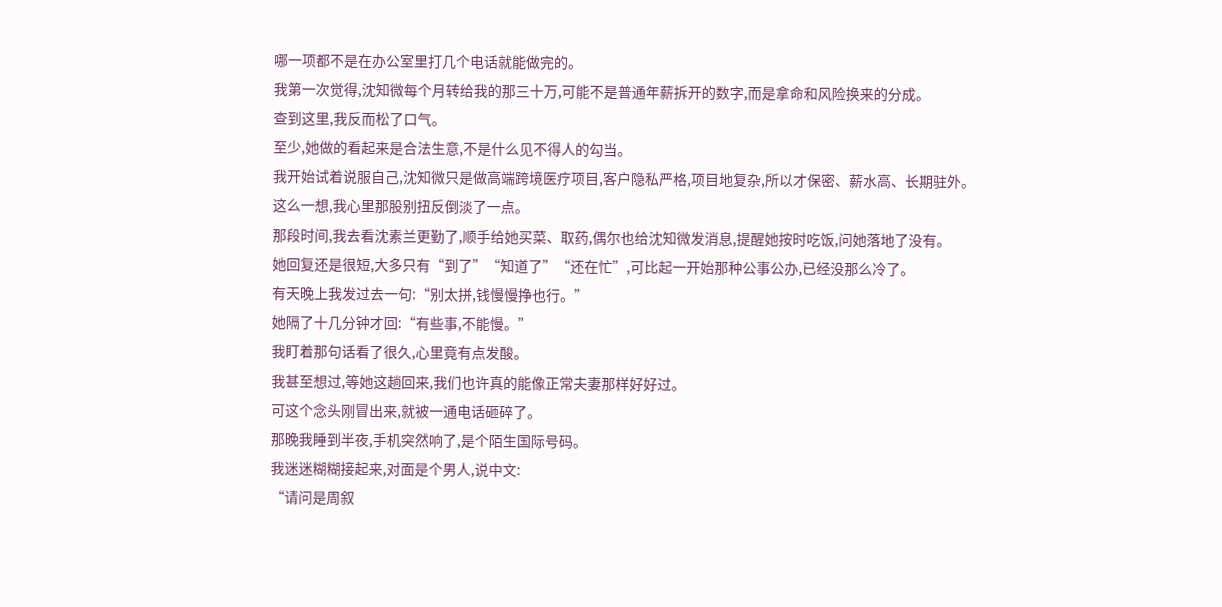哪一项都不是在办公室里打几个电话就能做完的。
我第一次觉得,沈知微每个月转给我的那三十万,可能不是普通年薪拆开的数字,而是拿命和风险换来的分成。
查到这里,我反而松了口气。
至少,她做的看起来是合法生意,不是什么见不得人的勾当。
我开始试着说服自己,沈知微只是做高端跨境医疗项目,客户隐私严格,项目地复杂,所以才保密、薪水高、长期驻外。
这么一想,我心里那股别扭反倒淡了一点。
那段时间,我去看沈素兰更勤了,顺手给她买菜、取药,偶尔也给沈知微发消息,提醒她按时吃饭,问她落地了没有。
她回复还是很短,大多只有“到了”“知道了”“还在忙”,可比起一开始那种公事公办,已经没那么冷了。
有天晚上我发过去一句:“别太拼,钱慢慢挣也行。”
她隔了十几分钟才回:“有些事,不能慢。”
我盯着那句话看了很久,心里竟有点发酸。
我甚至想过,等她这趟回来,我们也许真的能像正常夫妻那样好好过。
可这个念头刚冒出来,就被一通电话砸碎了。
那晚我睡到半夜,手机突然响了,是个陌生国际号码。
我迷迷糊糊接起来,对面是个男人,说中文:
“请问是周叙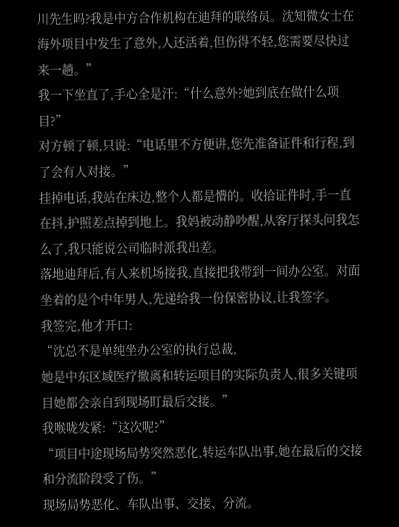川先生吗?我是中方合作机构在迪拜的联络员。沈知微女士在海外项目中发生了意外,人还活着,但伤得不轻,您需要尽快过来一趟。”
我一下坐直了,手心全是汗:“什么意外?她到底在做什么项目?”
对方顿了顿,只说:“电话里不方便讲,您先准备证件和行程,到了会有人对接。”
挂掉电话,我站在床边,整个人都是懵的。收拾证件时,手一直在抖,护照差点掉到地上。我妈被动静吵醒,从客厅探头问我怎么了,我只能说公司临时派我出差。
落地迪拜后,有人来机场接我,直接把我带到一间办公室。对面坐着的是个中年男人,先递给我一份保密协议,让我签字。
我签完,他才开口:
“沈总不是单纯坐办公室的执行总裁,
她是中东区域医疗撤离和转运项目的实际负责人,很多关键项目她都会亲自到现场盯最后交接。”
我喉咙发紧:“这次呢?”
“项目中途现场局势突然恶化,转运车队出事,她在最后的交接和分流阶段受了伤。”
现场局势恶化、车队出事、交接、分流。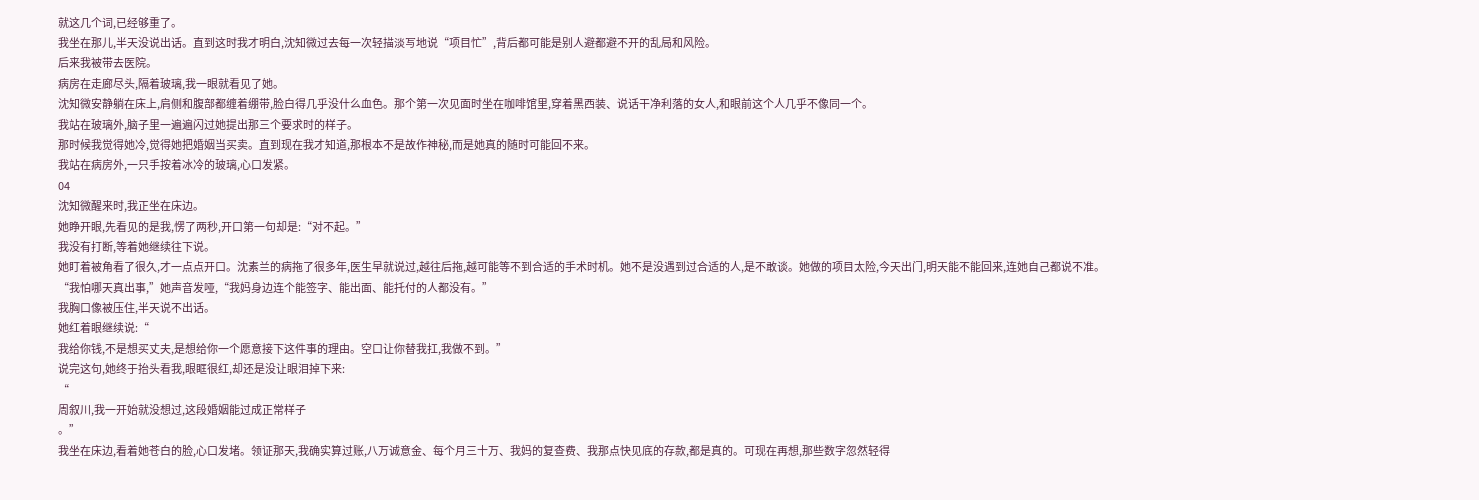就这几个词,已经够重了。
我坐在那儿,半天没说出话。直到这时我才明白,沈知微过去每一次轻描淡写地说“项目忙”,背后都可能是别人避都避不开的乱局和风险。
后来我被带去医院。
病房在走廊尽头,隔着玻璃,我一眼就看见了她。
沈知微安静躺在床上,肩侧和腹部都缠着绷带,脸白得几乎没什么血色。那个第一次见面时坐在咖啡馆里,穿着黑西装、说话干净利落的女人,和眼前这个人几乎不像同一个。
我站在玻璃外,脑子里一遍遍闪过她提出那三个要求时的样子。
那时候我觉得她冷,觉得她把婚姻当买卖。直到现在我才知道,那根本不是故作神秘,而是她真的随时可能回不来。
我站在病房外,一只手按着冰冷的玻璃,心口发紧。
04
沈知微醒来时,我正坐在床边。
她睁开眼,先看见的是我,愣了两秒,开口第一句却是:“对不起。”
我没有打断,等着她继续往下说。
她盯着被角看了很久,才一点点开口。沈素兰的病拖了很多年,医生早就说过,越往后拖,越可能等不到合适的手术时机。她不是没遇到过合适的人,是不敢谈。她做的项目太险,今天出门,明天能不能回来,连她自己都说不准。
“我怕哪天真出事,”她声音发哑,“我妈身边连个能签字、能出面、能托付的人都没有。”
我胸口像被压住,半天说不出话。
她红着眼继续说:“
我给你钱,不是想买丈夫,是想给你一个愿意接下这件事的理由。空口让你替我扛,我做不到。”
说完这句,她终于抬头看我,眼眶很红,却还是没让眼泪掉下来:
“
周叙川,我一开始就没想过,这段婚姻能过成正常样子
。”
我坐在床边,看着她苍白的脸,心口发堵。领证那天,我确实算过账,八万诚意金、每个月三十万、我妈的复查费、我那点快见底的存款,都是真的。可现在再想,那些数字忽然轻得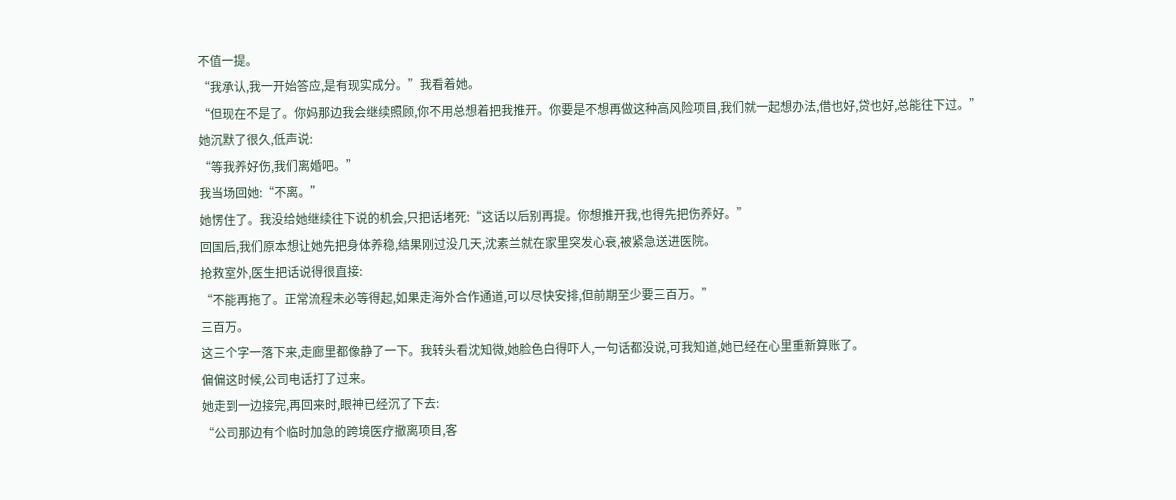不值一提。
“我承认,我一开始答应,是有现实成分。”我看着她。
“但现在不是了。你妈那边我会继续照顾,你不用总想着把我推开。你要是不想再做这种高风险项目,我们就一起想办法,借也好,贷也好,总能往下过。”
她沉默了很久,低声说:
“等我养好伤,我们离婚吧。”
我当场回她:“不离。”
她愣住了。我没给她继续往下说的机会,只把话堵死:“这话以后别再提。你想推开我,也得先把伤养好。”
回国后,我们原本想让她先把身体养稳,结果刚过没几天,沈素兰就在家里突发心衰,被紧急送进医院。
抢救室外,医生把话说得很直接:
“不能再拖了。正常流程未必等得起,如果走海外合作通道,可以尽快安排,但前期至少要三百万。”
三百万。
这三个字一落下来,走廊里都像静了一下。我转头看沈知微,她脸色白得吓人,一句话都没说,可我知道,她已经在心里重新算账了。
偏偏这时候,公司电话打了过来。
她走到一边接完,再回来时,眼神已经沉了下去:
“公司那边有个临时加急的跨境医疗撤离项目,客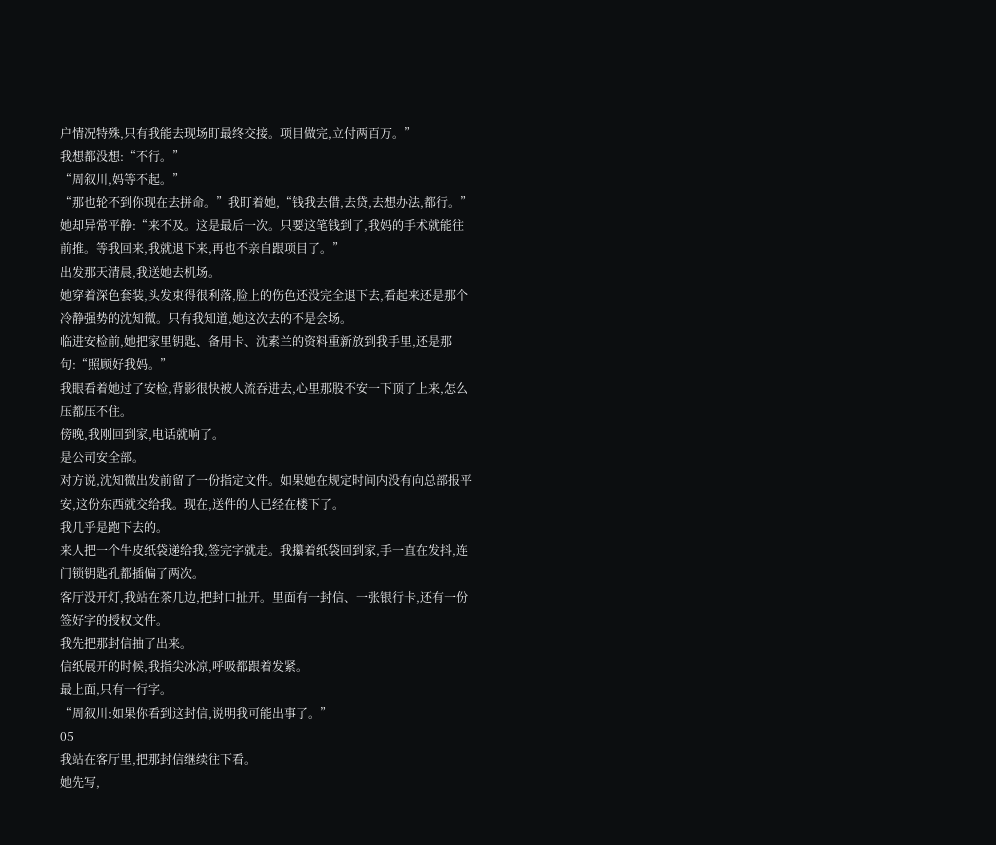户情况特殊,只有我能去现场盯最终交接。项目做完,立付两百万。”
我想都没想:“不行。”
“周叙川,妈等不起。”
“那也轮不到你现在去拼命。”我盯着她,“钱我去借,去贷,去想办法,都行。”
她却异常平静:“来不及。这是最后一次。只要这笔钱到了,我妈的手术就能往前推。等我回来,我就退下来,再也不亲自跟项目了。”
出发那天清晨,我送她去机场。
她穿着深色套装,头发束得很利落,脸上的伤色还没完全退下去,看起来还是那个冷静强势的沈知微。只有我知道,她这次去的不是会场。
临进安检前,她把家里钥匙、备用卡、沈素兰的资料重新放到我手里,还是那句:“照顾好我妈。”
我眼看着她过了安检,背影很快被人流吞进去,心里那股不安一下顶了上来,怎么压都压不住。
傍晚,我刚回到家,电话就响了。
是公司安全部。
对方说,沈知微出发前留了一份指定文件。如果她在规定时间内没有向总部报平安,这份东西就交给我。现在,送件的人已经在楼下了。
我几乎是跑下去的。
来人把一个牛皮纸袋递给我,签完字就走。我攥着纸袋回到家,手一直在发抖,连门锁钥匙孔都插偏了两次。
客厅没开灯,我站在茶几边,把封口扯开。里面有一封信、一张银行卡,还有一份签好字的授权文件。
我先把那封信抽了出来。
信纸展开的时候,我指尖冰凉,呼吸都跟着发紧。
最上面,只有一行字。
“周叙川:如果你看到这封信,说明我可能出事了。”
05
我站在客厅里,把那封信继续往下看。
她先写,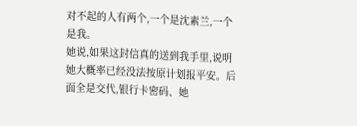对不起的人有两个,一个是沈素兰,一个是我。
她说,如果这封信真的送到我手里,说明她大概率已经没法按原计划报平安。后面全是交代,银行卡密码、她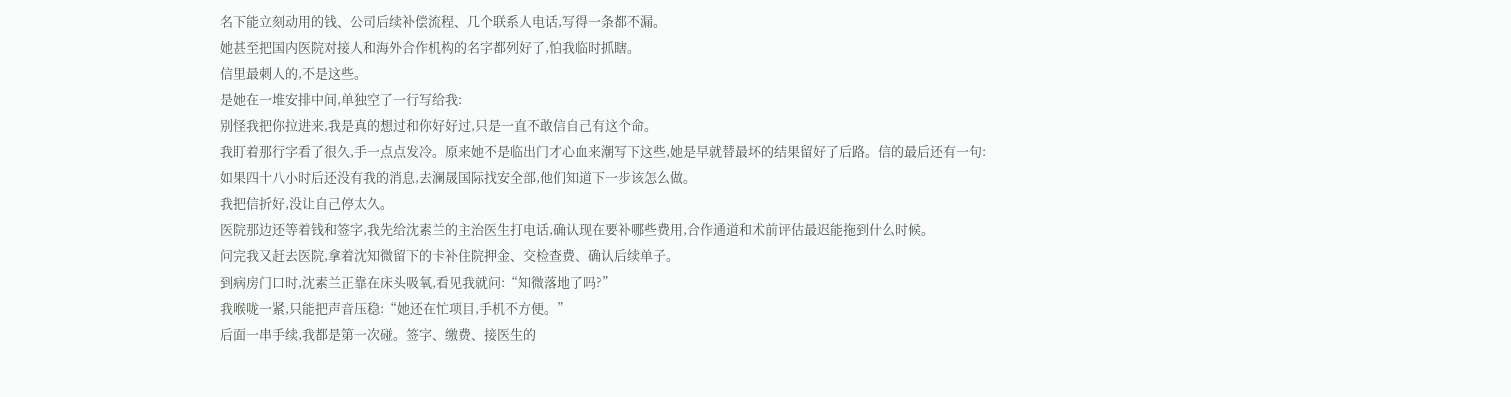名下能立刻动用的钱、公司后续补偿流程、几个联系人电话,写得一条都不漏。
她甚至把国内医院对接人和海外合作机构的名字都列好了,怕我临时抓瞎。
信里最刺人的,不是这些。
是她在一堆安排中间,单独空了一行写给我:
别怪我把你拉进来,我是真的想过和你好好过,只是一直不敢信自己有这个命。
我盯着那行字看了很久,手一点点发冷。原来她不是临出门才心血来潮写下这些,她是早就替最坏的结果留好了后路。信的最后还有一句:
如果四十八小时后还没有我的消息,去澜晟国际找安全部,他们知道下一步该怎么做。
我把信折好,没让自己停太久。
医院那边还等着钱和签字,我先给沈素兰的主治医生打电话,确认现在要补哪些费用,合作通道和术前评估最迟能拖到什么时候。
问完我又赶去医院,拿着沈知微留下的卡补住院押金、交检查费、确认后续单子。
到病房门口时,沈素兰正靠在床头吸氧,看见我就问:“知微落地了吗?”
我喉咙一紧,只能把声音压稳:“她还在忙项目,手机不方便。”
后面一串手续,我都是第一次碰。签字、缴费、接医生的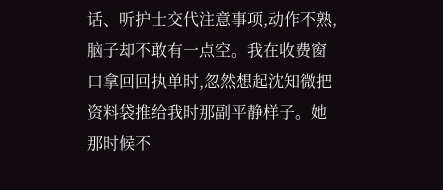话、听护士交代注意事项,动作不熟,脑子却不敢有一点空。我在收费窗口拿回回执单时,忽然想起沈知微把资料袋推给我时那副平静样子。她那时候不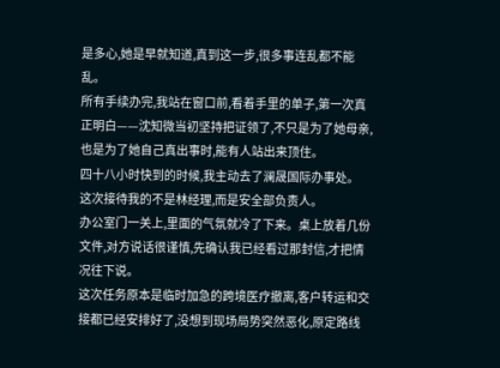是多心,她是早就知道,真到这一步,很多事连乱都不能乱。
所有手续办完,我站在窗口前,看着手里的单子,第一次真正明白——沈知微当初坚持把证领了,不只是为了她母亲,也是为了她自己真出事时,能有人站出来顶住。
四十八小时快到的时候,我主动去了澜晟国际办事处。
这次接待我的不是林经理,而是安全部负责人。
办公室门一关上,里面的气氛就冷了下来。桌上放着几份文件,对方说话很谨慎,先确认我已经看过那封信,才把情况往下说。
这次任务原本是临时加急的跨境医疗撤离,客户转运和交接都已经安排好了,没想到现场局势突然恶化,原定路线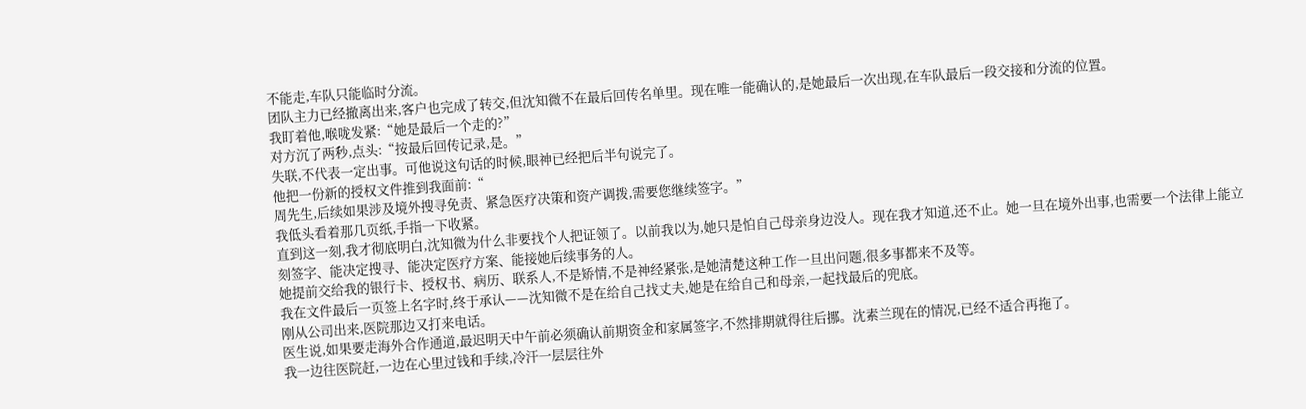不能走,车队只能临时分流。
团队主力已经撤离出来,客户也完成了转交,但沈知微不在最后回传名单里。现在唯一能确认的,是她最后一次出现,在车队最后一段交接和分流的位置。
我盯着他,喉咙发紧:“她是最后一个走的?”
对方沉了两秒,点头:“按最后回传记录,是。”
失联,不代表一定出事。可他说这句话的时候,眼神已经把后半句说完了。
他把一份新的授权文件推到我面前:“
周先生,后续如果涉及境外搜寻免责、紧急医疗决策和资产调拨,需要您继续签字。”
我低头看着那几页纸,手指一下收紧。
直到这一刻,我才彻底明白,沈知微为什么非要找个人把证领了。以前我以为,她只是怕自己母亲身边没人。现在我才知道,还不止。她一旦在境外出事,也需要一个法律上能立刻签字、能决定搜寻、能决定医疗方案、能接她后续事务的人。
她提前交给我的银行卡、授权书、病历、联系人,不是矫情,不是神经紧张,是她清楚这种工作一旦出问题,很多事都来不及等。
我在文件最后一页签上名字时,终于承认——沈知微不是在给自己找丈夫,她是在给自己和母亲,一起找最后的兜底。
刚从公司出来,医院那边又打来电话。
医生说,如果要走海外合作通道,最迟明天中午前必须确认前期资金和家属签字,不然排期就得往后挪。沈素兰现在的情况,已经不适合再拖了。
我一边往医院赶,一边在心里过钱和手续,冷汗一层层往外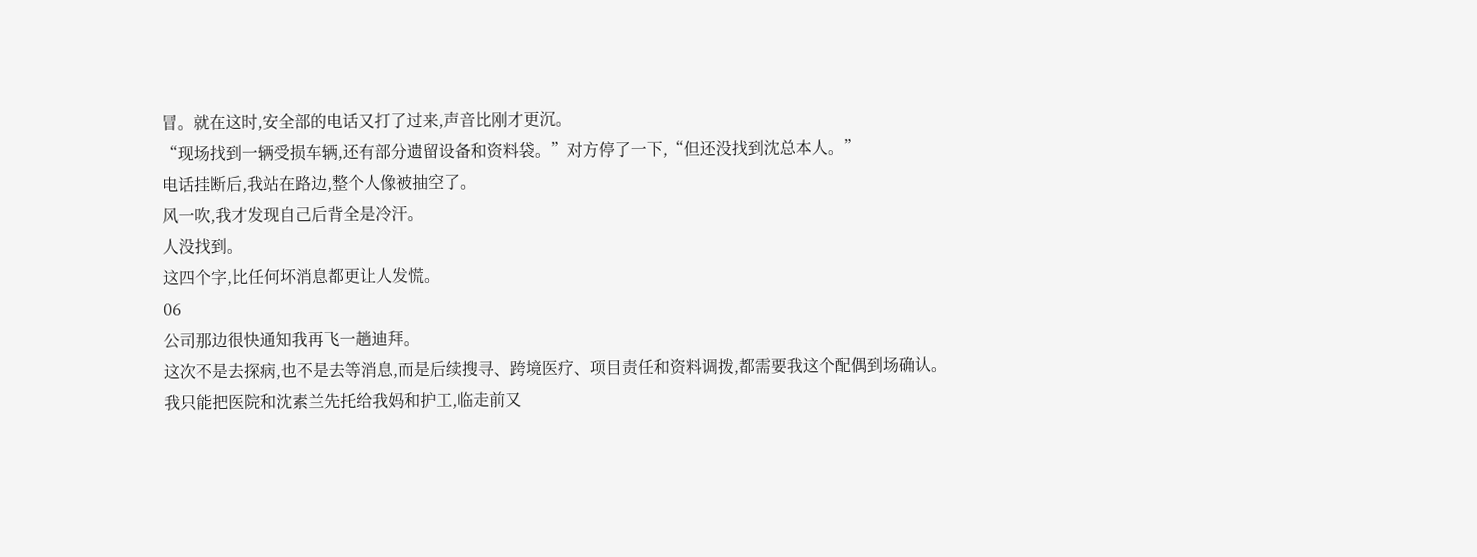冒。就在这时,安全部的电话又打了过来,声音比刚才更沉。
“现场找到一辆受损车辆,还有部分遗留设备和资料袋。”对方停了一下,“但还没找到沈总本人。”
电话挂断后,我站在路边,整个人像被抽空了。
风一吹,我才发现自己后背全是冷汗。
人没找到。
这四个字,比任何坏消息都更让人发慌。
06
公司那边很快通知我再飞一趟迪拜。
这次不是去探病,也不是去等消息,而是后续搜寻、跨境医疗、项目责任和资料调拨,都需要我这个配偶到场确认。
我只能把医院和沈素兰先托给我妈和护工,临走前又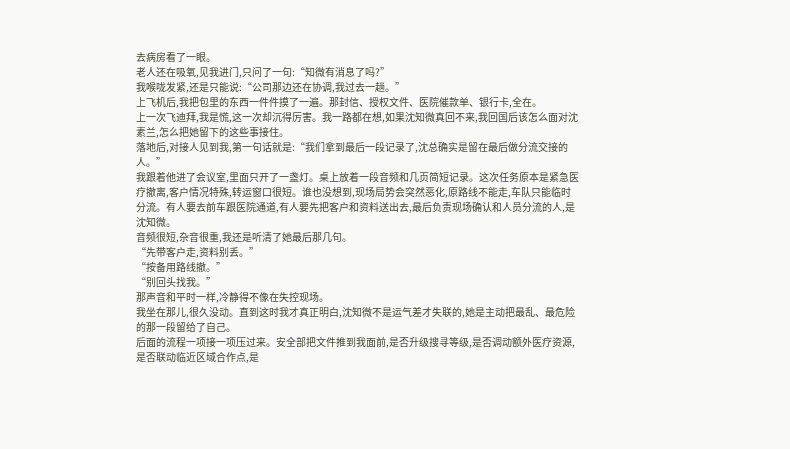去病房看了一眼。
老人还在吸氧,见我进门,只问了一句:“知微有消息了吗?”
我喉咙发紧,还是只能说:“公司那边还在协调,我过去一趟。”
上飞机后,我把包里的东西一件件摸了一遍。那封信、授权文件、医院催款单、银行卡,全在。
上一次飞迪拜,我是慌,这一次却沉得厉害。我一路都在想,如果沈知微真回不来,我回国后该怎么面对沈素兰,怎么把她留下的这些事接住。
落地后,对接人见到我,第一句话就是:“我们拿到最后一段记录了,沈总确实是留在最后做分流交接的人。”
我跟着他进了会议室,里面只开了一盏灯。桌上放着一段音频和几页简短记录。这次任务原本是紧急医疗撤离,客户情况特殊,转运窗口很短。谁也没想到,现场局势会突然恶化,原路线不能走,车队只能临时分流。有人要去前车跟医院通道,有人要先把客户和资料送出去,最后负责现场确认和人员分流的人,是沈知微。
音频很短,杂音很重,我还是听清了她最后那几句。
“先带客户走,资料别丢。”
“按备用路线撤。”
“别回头找我。”
那声音和平时一样,冷静得不像在失控现场。
我坐在那儿,很久没动。直到这时我才真正明白,沈知微不是运气差才失联的,她是主动把最乱、最危险的那一段留给了自己。
后面的流程一项接一项压过来。安全部把文件推到我面前,是否升级搜寻等级,是否调动额外医疗资源,是否联动临近区域合作点,是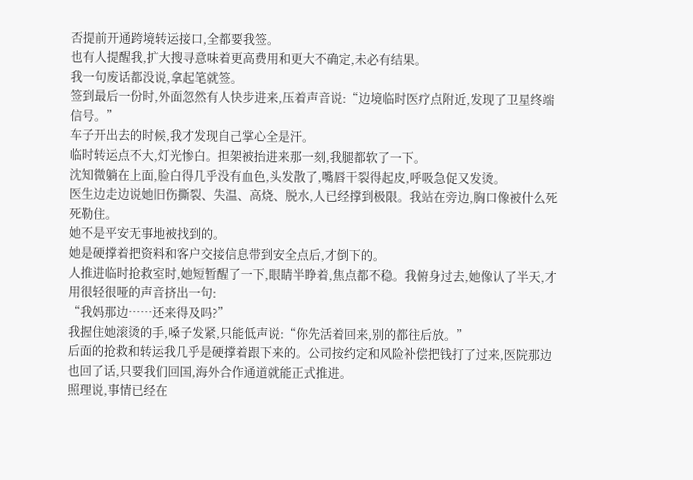否提前开通跨境转运接口,全都要我签。
也有人提醒我,扩大搜寻意味着更高费用和更大不确定,未必有结果。
我一句废话都没说,拿起笔就签。
签到最后一份时,外面忽然有人快步进来,压着声音说:“边境临时医疗点附近,发现了卫星终端信号。”
车子开出去的时候,我才发现自己掌心全是汗。
临时转运点不大,灯光惨白。担架被抬进来那一刻,我腿都软了一下。
沈知微躺在上面,脸白得几乎没有血色,头发散了,嘴唇干裂得起皮,呼吸急促又发烫。
医生边走边说她旧伤撕裂、失温、高烧、脱水,人已经撑到极限。我站在旁边,胸口像被什么死死勒住。
她不是平安无事地被找到的。
她是硬撑着把资料和客户交接信息带到安全点后,才倒下的。
人推进临时抢救室时,她短暂醒了一下,眼睛半睁着,焦点都不稳。我俯身过去,她像认了半天,才用很轻很哑的声音挤出一句:
“我妈那边……还来得及吗?”
我握住她滚烫的手,嗓子发紧,只能低声说:“你先活着回来,别的都往后放。”
后面的抢救和转运我几乎是硬撑着跟下来的。公司按约定和风险补偿把钱打了过来,医院那边也回了话,只要我们回国,海外合作通道就能正式推进。
照理说,事情已经在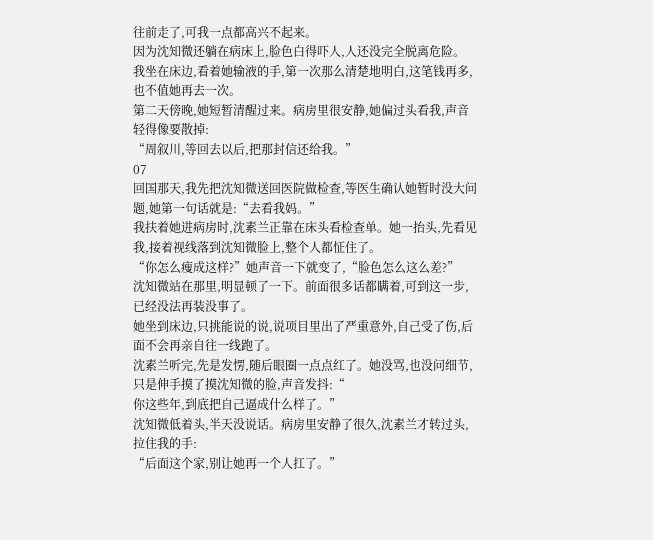往前走了,可我一点都高兴不起来。
因为沈知微还躺在病床上,脸色白得吓人,人还没完全脱离危险。
我坐在床边,看着她输液的手,第一次那么清楚地明白,这笔钱再多,也不值她再去一次。
第二天傍晚,她短暂清醒过来。病房里很安静,她偏过头看我,声音轻得像要散掉:
“周叙川,等回去以后,把那封信还给我。”
07
回国那天,我先把沈知微送回医院做检查,等医生确认她暂时没大问题,她第一句话就是:“去看我妈。”
我扶着她进病房时,沈素兰正靠在床头看检查单。她一抬头,先看见我,接着视线落到沈知微脸上,整个人都怔住了。
“你怎么瘦成这样?”她声音一下就变了,“脸色怎么这么差?”
沈知微站在那里,明显顿了一下。前面很多话都瞒着,可到这一步,已经没法再装没事了。
她坐到床边,只挑能说的说,说项目里出了严重意外,自己受了伤,后面不会再亲自往一线跑了。
沈素兰听完,先是发愣,随后眼圈一点点红了。她没骂,也没问细节,只是伸手摸了摸沈知微的脸,声音发抖:“
你这些年,到底把自己逼成什么样了。”
沈知微低着头,半天没说话。病房里安静了很久,沈素兰才转过头,拉住我的手:
“后面这个家,别让她再一个人扛了。”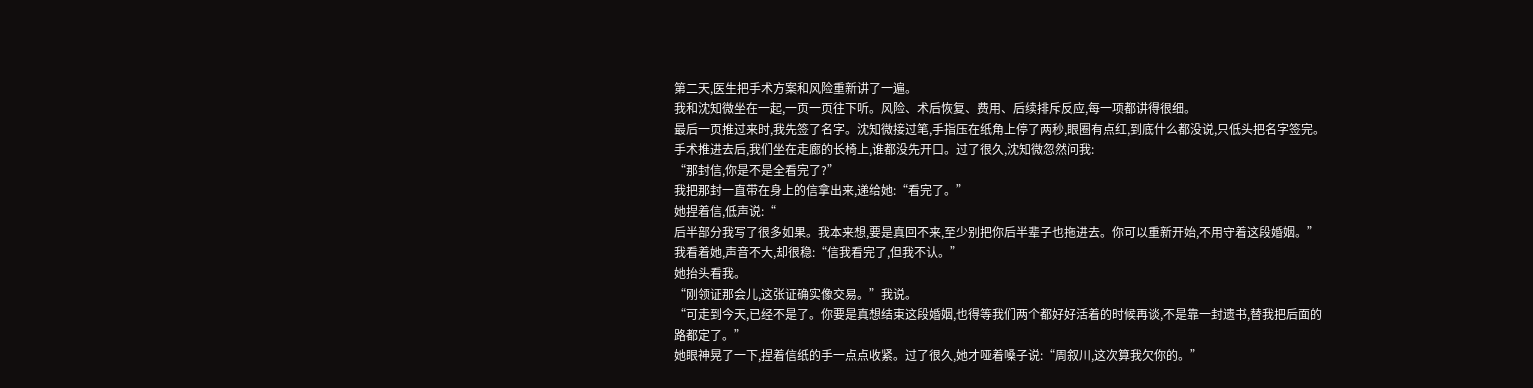第二天,医生把手术方案和风险重新讲了一遍。
我和沈知微坐在一起,一页一页往下听。风险、术后恢复、费用、后续排斥反应,每一项都讲得很细。
最后一页推过来时,我先签了名字。沈知微接过笔,手指压在纸角上停了两秒,眼圈有点红,到底什么都没说,只低头把名字签完。
手术推进去后,我们坐在走廊的长椅上,谁都没先开口。过了很久,沈知微忽然问我:
“那封信,你是不是全看完了?”
我把那封一直带在身上的信拿出来,递给她:“看完了。”
她捏着信,低声说:“
后半部分我写了很多如果。我本来想,要是真回不来,至少别把你后半辈子也拖进去。你可以重新开始,不用守着这段婚姻。”
我看着她,声音不大,却很稳:“信我看完了,但我不认。”
她抬头看我。
“刚领证那会儿,这张证确实像交易。”我说。
“可走到今天,已经不是了。你要是真想结束这段婚姻,也得等我们两个都好好活着的时候再谈,不是靠一封遗书,替我把后面的路都定了。”
她眼神晃了一下,捏着信纸的手一点点收紧。过了很久,她才哑着嗓子说:“周叙川,这次算我欠你的。”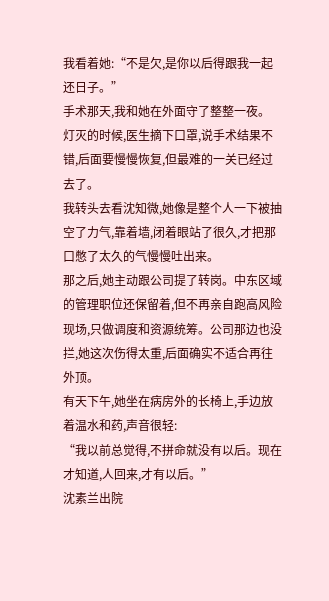我看着她:“不是欠,是你以后得跟我一起还日子。”
手术那天,我和她在外面守了整整一夜。
灯灭的时候,医生摘下口罩,说手术结果不错,后面要慢慢恢复,但最难的一关已经过去了。
我转头去看沈知微,她像是整个人一下被抽空了力气,靠着墙,闭着眼站了很久,才把那口憋了太久的气慢慢吐出来。
那之后,她主动跟公司提了转岗。中东区域的管理职位还保留着,但不再亲自跑高风险现场,只做调度和资源统筹。公司那边也没拦,她这次伤得太重,后面确实不适合再往外顶。
有天下午,她坐在病房外的长椅上,手边放着温水和药,声音很轻:
“我以前总觉得,不拼命就没有以后。现在才知道,人回来,才有以后。”
沈素兰出院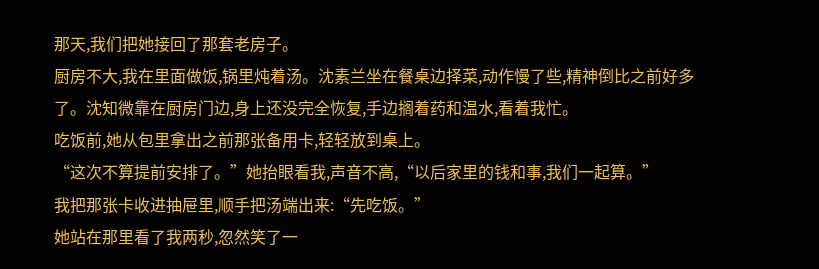那天,我们把她接回了那套老房子。
厨房不大,我在里面做饭,锅里炖着汤。沈素兰坐在餐桌边择菜,动作慢了些,精神倒比之前好多了。沈知微靠在厨房门边,身上还没完全恢复,手边搁着药和温水,看着我忙。
吃饭前,她从包里拿出之前那张备用卡,轻轻放到桌上。
“这次不算提前安排了。”她抬眼看我,声音不高,“以后家里的钱和事,我们一起算。”
我把那张卡收进抽屉里,顺手把汤端出来:“先吃饭。”
她站在那里看了我两秒,忽然笑了一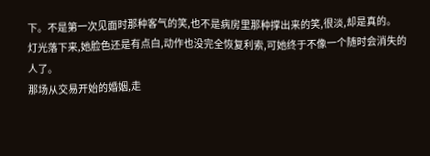下。不是第一次见面时那种客气的笑,也不是病房里那种撑出来的笑,很淡,却是真的。
灯光落下来,她脸色还是有点白,动作也没完全恢复利索,可她终于不像一个随时会消失的人了。
那场从交易开始的婚姻,走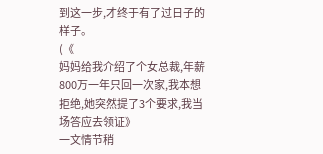到这一步,才终于有了过日子的样子。
(《
妈妈给我介绍了个女总裁,年薪800万一年只回一次家,我本想拒绝,她突然提了3个要求,我当场答应去领证》
一文情节稍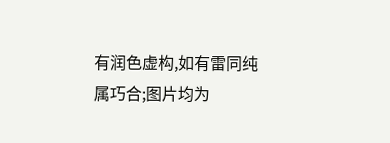有润色虚构,如有雷同纯属巧合;图片均为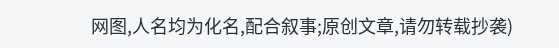网图,人名均为化名,配合叙事;原创文章,请勿转载抄袭)